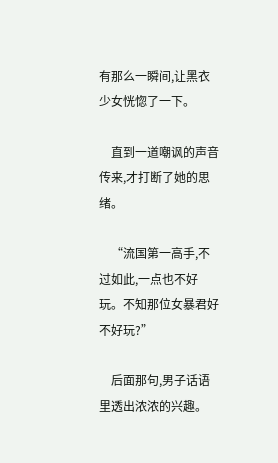有那么一瞬间,让黑衣少女恍惚了一下。

    直到一道嘲讽的声音传来,才打断了她的思绪。

    “流国第一高手,不过如此,一点也不好玩。不知那位女暴君好不好玩?”

    后面那句,男子话语里透出浓浓的兴趣。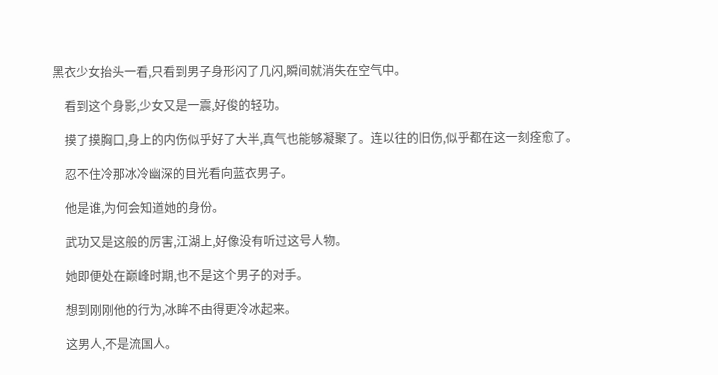黑衣少女抬头一看,只看到男子身形闪了几闪,瞬间就消失在空气中。

    看到这个身影,少女又是一震,好俊的轻功。

    摸了摸胸口,身上的内伤似乎好了大半,真气也能够凝聚了。连以往的旧伤,似乎都在这一刻痊愈了。

    忍不住冷那冰冷幽深的目光看向蓝衣男子。

    他是谁,为何会知道她的身份。

    武功又是这般的厉害,江湖上,好像没有听过这号人物。

    她即便处在巅峰时期,也不是这个男子的对手。

    想到刚刚他的行为,冰眸不由得更冷冰起来。

    这男人,不是流国人。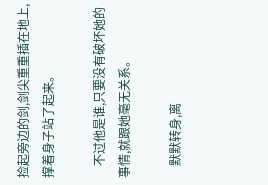捡起旁边的剑,剑尖重重插在地上,撑着身子站了起来。

    不过他是谁,只要没有破坏她的事情,就跟她毫无关系。

    默默转身,离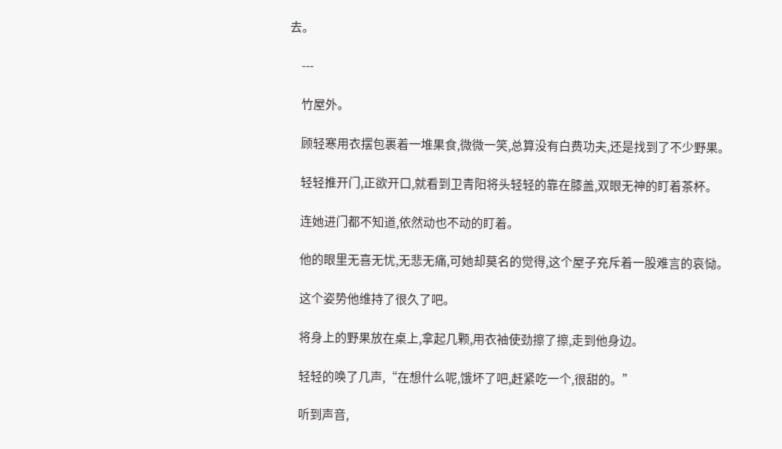去。

    ---

    竹屋外。

    顾轻寒用衣摆包裹着一堆果食,微微一笑,总算没有白费功夫,还是找到了不少野果。

    轻轻推开门,正欲开口,就看到卫青阳将头轻轻的靠在膝盖,双眼无神的盯着茶杯。

    连她进门都不知道,依然动也不动的盯着。

    他的眼里无喜无忧,无悲无痛,可她却莫名的觉得,这个屋子充斥着一股难言的哀恸。

    这个姿势他维持了很久了吧。

    将身上的野果放在桌上,拿起几颗,用衣袖使劲擦了擦,走到他身边。

    轻轻的唤了几声,“在想什么呢,饿坏了吧,赶紧吃一个,很甜的。”

    听到声音,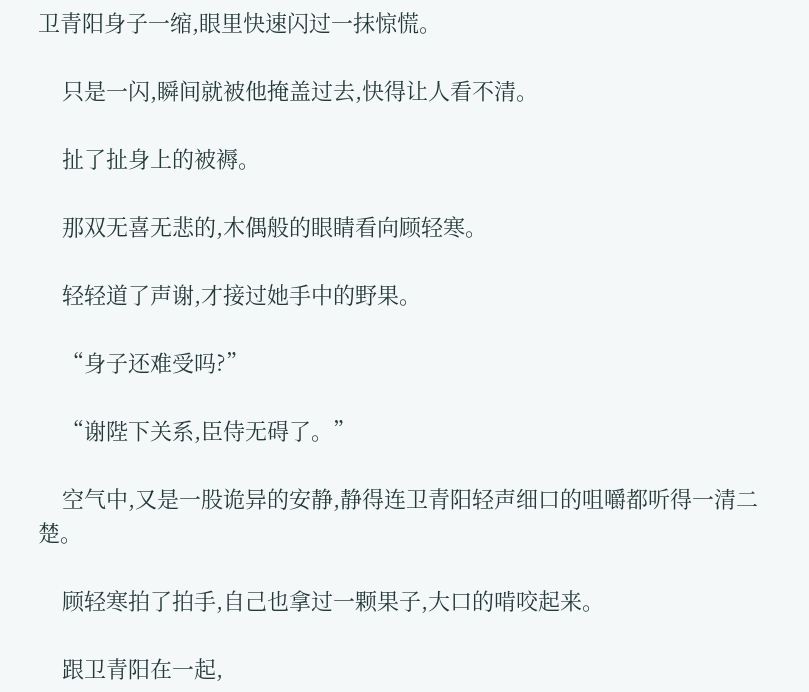卫青阳身子一缩,眼里快速闪过一抹惊慌。

    只是一闪,瞬间就被他掩盖过去,快得让人看不清。

    扯了扯身上的被褥。

    那双无喜无悲的,木偶般的眼睛看向顾轻寒。

    轻轻道了声谢,才接过她手中的野果。

    “身子还难受吗?”

    “谢陛下关系,臣侍无碍了。”

    空气中,又是一股诡异的安静,静得连卫青阳轻声细口的咀嚼都听得一清二楚。

    顾轻寒拍了拍手,自己也拿过一颗果子,大口的啃咬起来。

    跟卫青阳在一起,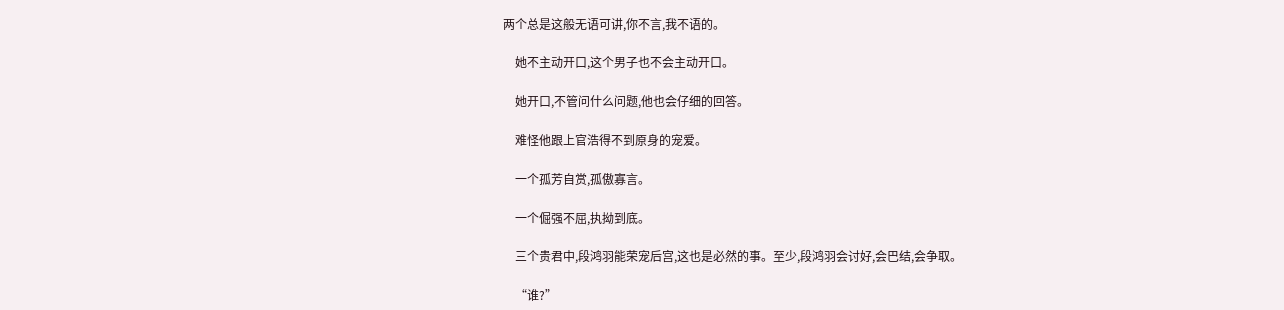两个总是这般无语可讲,你不言,我不语的。

    她不主动开口,这个男子也不会主动开口。

    她开口,不管问什么问题,他也会仔细的回答。

    难怪他跟上官浩得不到原身的宠爱。

    一个孤芳自赏,孤傲寡言。

    一个倔强不屈,执拗到底。

    三个贵君中,段鸿羽能荣宠后宫,这也是必然的事。至少,段鸿羽会讨好,会巴结,会争取。

    “谁?”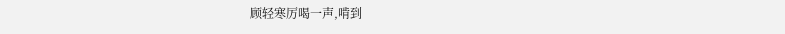顾轻寒厉喝一声,啃到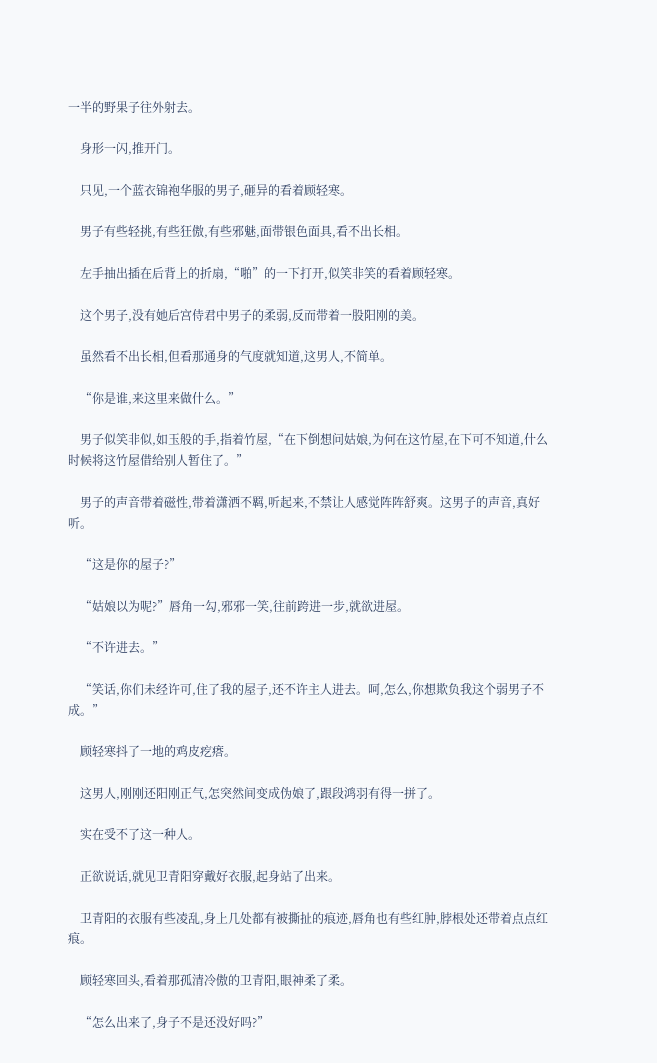一半的野果子往外射去。

    身形一闪,推开门。

    只见,一个蓝衣锦袍华服的男子,砸异的看着顾轻寒。

    男子有些轻挑,有些狂傲,有些邪魅,面带银色面具,看不出长相。

    左手抽出插在后背上的折扇,“啪”的一下打开,似笑非笑的看着顾轻寒。

    这个男子,没有她后宫侍君中男子的柔弱,反而带着一股阳刚的美。

    虽然看不出长相,但看那通身的气度就知道,这男人,不简单。

    “你是谁,来这里来做什么。”

    男子似笑非似,如玉般的手,指着竹屋,“在下倒想问姑娘,为何在这竹屋,在下可不知道,什么时候将这竹屋借给别人暂住了。”

    男子的声音带着磁性,带着潇洒不羁,听起来,不禁让人感觉阵阵舒爽。这男子的声音,真好听。

    “这是你的屋子?”

    “姑娘以为呢?”唇角一勾,邪邪一笑,往前跨进一步,就欲进屋。

    “不许进去。”

    “笑话,你们未经许可,住了我的屋子,还不许主人进去。呵,怎么,你想欺负我这个弱男子不成。”

    顾轻寒抖了一地的鸡皮疙瘩。

    这男人,刚刚还阳刚正气,怎突然间变成伪娘了,跟段鸿羽有得一拼了。

    实在受不了这一种人。

    正欲说话,就见卫青阳穿戴好衣服,起身站了出来。

    卫青阳的衣服有些凌乱,身上几处都有被撕扯的痕迹,唇角也有些红肿,脖根处还带着点点红痕。

    顾轻寒回头,看着那孤清冷傲的卫青阳,眼神柔了柔。

    “怎么出来了,身子不是还没好吗?”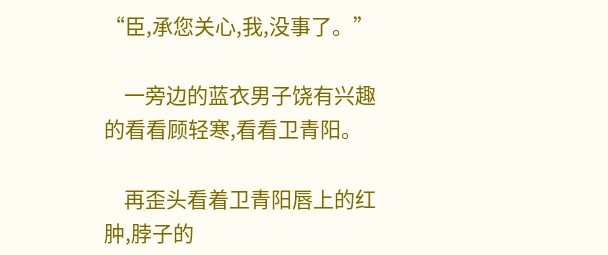“臣,承您关心,我,没事了。”

    一旁边的蓝衣男子饶有兴趣的看看顾轻寒,看看卫青阳。

    再歪头看着卫青阳唇上的红肿,脖子的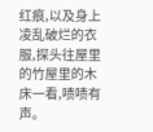红痕,以及身上凌乱破烂的衣服,探头往屋里的竹屋里的木床一看,啧啧有声。